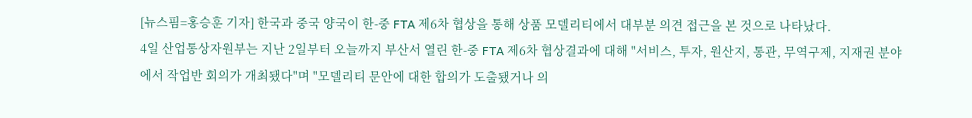[뉴스핌=홍승훈 기자] 한국과 중국 양국이 한-중 FTA 제6차 협상을 통해 상품 모델리티에서 대부분 의견 접근을 본 것으로 나타났다.
4일 산업통상자원부는 지난 2일부터 오늘까지 부산서 열린 한-중 FTA 제6차 협상결과에 대해 "서비스, 투자, 원산지, 통관, 무역구제, 지재권 분야에서 작업반 회의가 개최됐다"며 "모델리티 문안에 대한 합의가 도출됐거나 의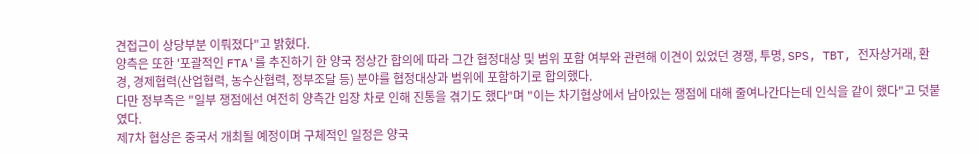견접근이 상당부분 이뤄졌다"고 밝혔다.
양측은 또한 '포괄적인 FTA'를 추진하기 한 양국 정상간 합의에 따라 그간 협정대상 및 범위 포함 여부와 관련해 이견이 있었던 경쟁, 투명, SPS, TBT, 전자상거래, 환경, 경제협력(산업협력, 농수산협력, 정부조달 등) 분야를 협정대상과 범위에 포함하기로 합의했다.
다만 정부측은 "일부 쟁점에선 여전히 양측간 입장 차로 인해 진통을 겪기도 했다"며 "이는 차기협상에서 남아있는 쟁점에 대해 줄여나간다는데 인식을 같이 했다"고 덧붙였다.
제7차 협상은 중국서 개최될 예정이며 구체적인 일정은 양국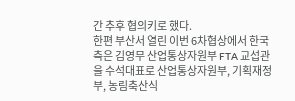간 추후 협의키로 했다.
한편 부산서 열린 이번 6차협상에서 한국측은 김영무 산업통상자원부 FTA 교섭관을 수석대표로 산업통상자원부, 기획재정부, 농림축산식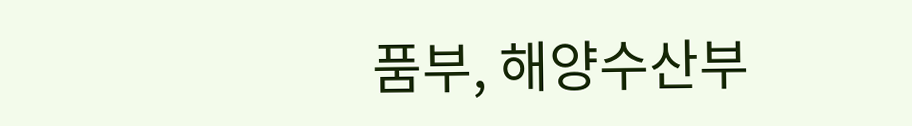품부, 해양수산부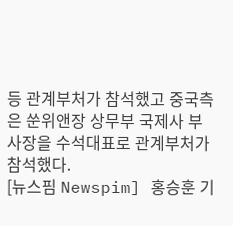등 관계부처가 참석했고 중국측은 쑨위앤장 상무부 국제사 부사장을 수석대표로 관계부처가 참석했다.
[뉴스핌 Newspim] 홍승훈 기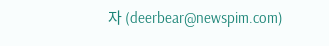자 (deerbear@newspim.com)